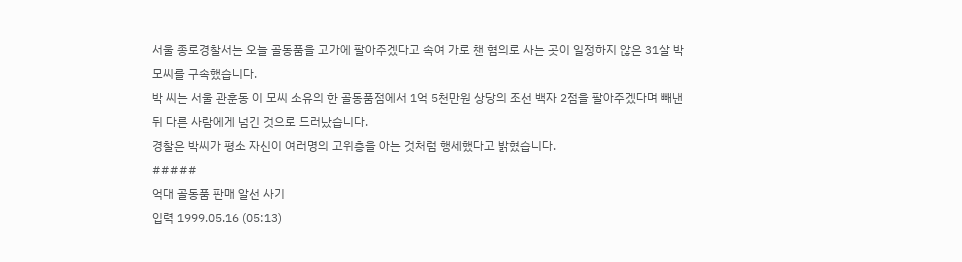서울 종로경찰서는 오늘 골동품을 고가에 팔아주겠다고 속여 가로 챈 혐의로 사는 곳이 일정하지 않은 31살 박 모씨를 구속했습니다.
박 씨는 서울 관훈동 이 모씨 소유의 한 골동품점에서 1억 5천만원 상당의 조선 백자 2점을 팔아주겠다며 빼낸 뒤 다른 사람에게 넘긴 것으로 드러났습니다.
경찰은 박씨가 평소 자신이 여러명의 고위층을 아는 것처럼 행세했다고 밝혔습니다.
#####
억대 골동품 판매 알선 사기
입력 1999.05.16 (05:13)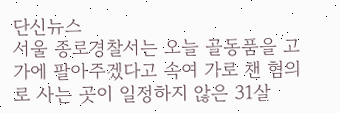단신뉴스
서울 종로경찰서는 오늘 골동품을 고가에 팔아주겠다고 속여 가로 챈 혐의로 사는 곳이 일정하지 않은 31살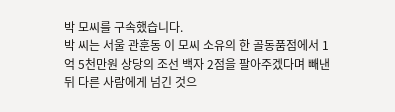박 모씨를 구속했습니다.
박 씨는 서울 관훈동 이 모씨 소유의 한 골동품점에서 1억 5천만원 상당의 조선 백자 2점을 팔아주겠다며 빼낸 뒤 다른 사람에게 넘긴 것으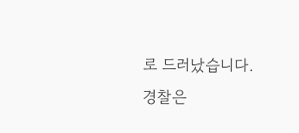로 드러났습니다.
경찰은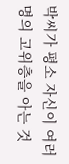박씨가 평소 자신이 여러명의 고위층을 아는 것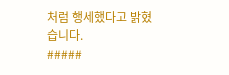처럼 행세했다고 밝혔습니다.
#####